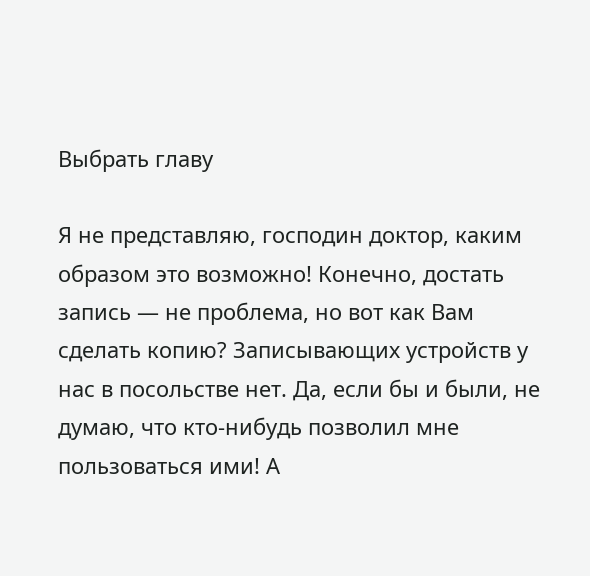Выбрать главу

Я не представляю, господин доктор, каким образом это возможно! Конечно, достать запись — не проблема, но вот как Вам сделать копию? Записывающих устройств у нас в посольстве нет. Да, если бы и были, не думаю, что кто-нибудь позволил мне пользоваться ими! А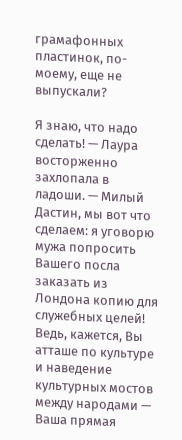грамафонных пластинок, по-моему, еще не выпускали?

Я знаю, что надо сделать! — Лаура восторженно захлопала в ладоши. — Милый Дастин, мы вот что сделаем: я уговорю мужа попросить Вашего посла заказать из Лондона копию для служебных целей! Ведь, кажется, Вы атташе по культуре и наведение культурных мостов между народами — Ваша прямая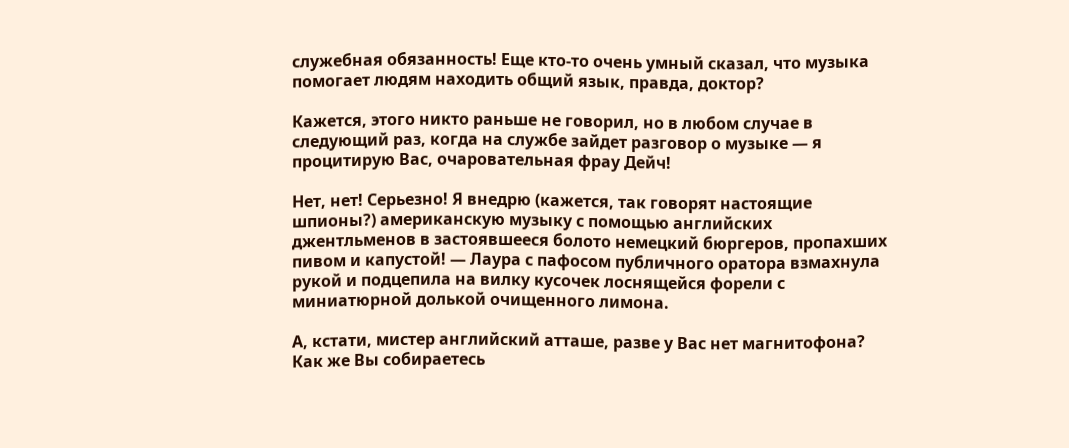служебная обязанность! Еще кто-то очень умный сказал, что музыка помогает людям находить общий язык, правда, доктор?

Кажется, этого никто раньше не говорил, но в любом случае в следующий раз, когда на службе зайдет разговор о музыке — я процитирую Вас, очаровательная фрау Дейч!

Нет, нет! Серьезно! Я внедрю (кажется, так говорят настоящие шпионы?) американскую музыку с помощью английских джентльменов в застоявшееся болото немецкий бюргеров, пропахших пивом и капустой! — Лаура с пафосом публичного оратора взмахнула рукой и подцепила на вилку кусочек лоснящейся форели с миниатюрной долькой очищенного лимона.

А, кстати, мистер английский атташе, разве у Вас нет магнитофона? Как же Вы собираетесь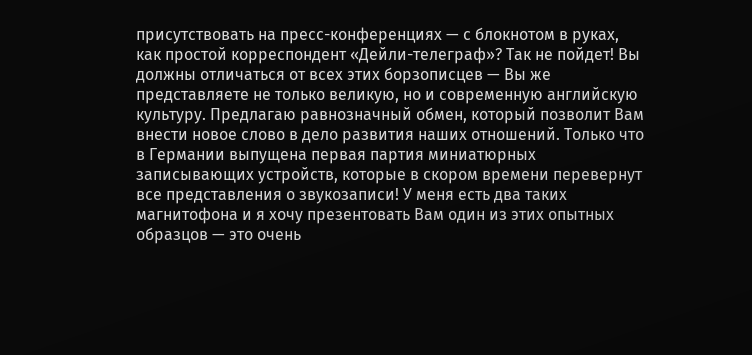присутствовать на пресс-конференциях — с блокнотом в руках, как простой корреспондент «Дейли-телеграф»? Так не пойдет! Вы должны отличаться от всех этих борзописцев — Вы же представляете не только великую, но и современную английскую культуру. Предлагаю равнозначный обмен, который позволит Вам внести новое слово в дело развития наших отношений. Только что в Германии выпущена первая партия миниатюрных записывающих устройств, которые в скором времени перевернут все представления о звукозаписи! У меня есть два таких магнитофона и я хочу презентовать Вам один из этих опытных образцов — это очень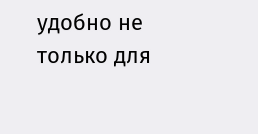удобно не только для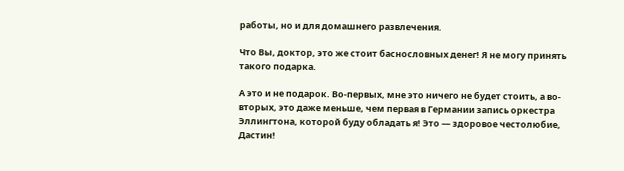работы, но и для домашнего развлечения.

Что Вы, доктор, это же стоит баснословных денег! Я не могу принять такого подарка.

А это и не подарок. Во-первых, мне это ничего не будет стоить, а во-вторых, это даже меньше, чем первая в Германии запись оркестра Эллингтона, которой буду обладать я! Это — здоровое честолюбие, Дастин!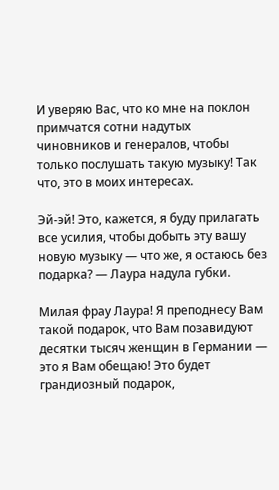И уверяю Вас, что ко мне на поклон примчатся сотни надутых чиновников и генералов, чтобы только послушать такую музыку! Так что, это в моих интересах.

Эй-эй! Это, кажется, я буду прилагать все усилия, чтобы добыть эту вашу новую музыку — что же, я остаюсь без подарка? — Лаура надула губки.

Милая фрау Лаура! Я преподнесу Вам такой подарок, что Вам позавидуют десятки тысяч женщин в Германии — это я Вам обещаю! Это будет грандиозный подарок,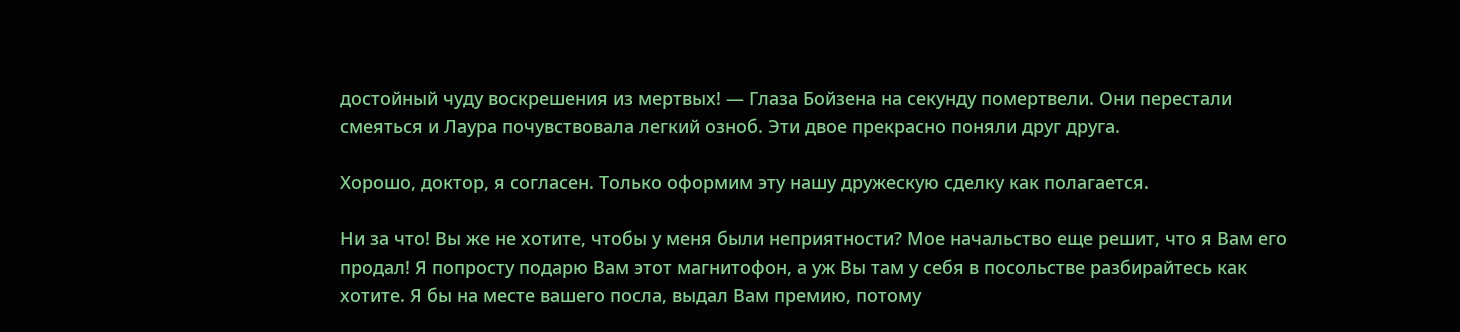достойный чуду воскрешения из мертвых! — Глаза Бойзена на секунду помертвели. Они перестали смеяться и Лаура почувствовала легкий озноб. Эти двое прекрасно поняли друг друга.

Хорошо, доктор, я согласен. Только оформим эту нашу дружескую сделку как полагается.

Ни за что! Вы же не хотите, чтобы у меня были неприятности? Мое начальство еще решит, что я Вам его продал! Я попросту подарю Вам этот магнитофон, а уж Вы там у себя в посольстве разбирайтесь как хотите. Я бы на месте вашего посла, выдал Вам премию, потому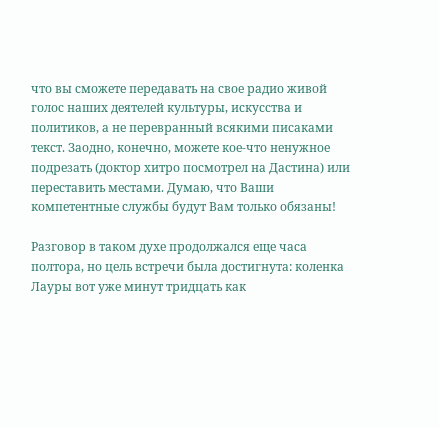что вы сможете передавать на свое радио живой голос наших деятелей культуры, искусства и политиков, а не перевранный всякими писаками текст. Заодно, конечно, можете кое-что ненужное подрезать (доктор хитро посмотрел на Дастина) или переставить местами. Думаю, что Ваши компетентные службы будут Вам только обязаны!

Разговор в таком духе продолжался еще часа полтора, но цель встречи была достигнута: коленка Лауры вот уже минут тридцать как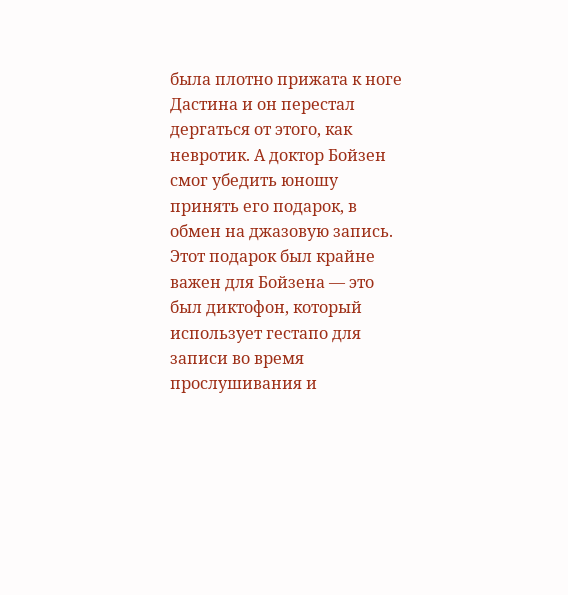была плотно прижата к ноге Дастина и он перестал дергаться от этого, как невротик. А доктор Бойзен смог убедить юношу принять его подарок, в обмен на джазовую запись. Этот подарок был крайне важен для Бойзена — это был диктофон, который использует гестапо для записи во время прослушивания и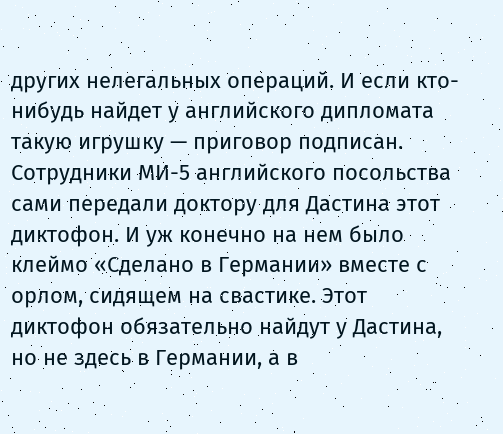других нелегальных операций. И если кто-нибудь найдет у английского дипломата такую игрушку — приговор подписан. Сотрудники МИ-5 английского посольства сами передали доктору для Дастина этот диктофон. И уж конечно на нем было клеймо «Сделано в Германии» вместе с орлом, сидящем на свастике. Этот диктофон обязательно найдут у Дастина, но не здесь в Германии, а в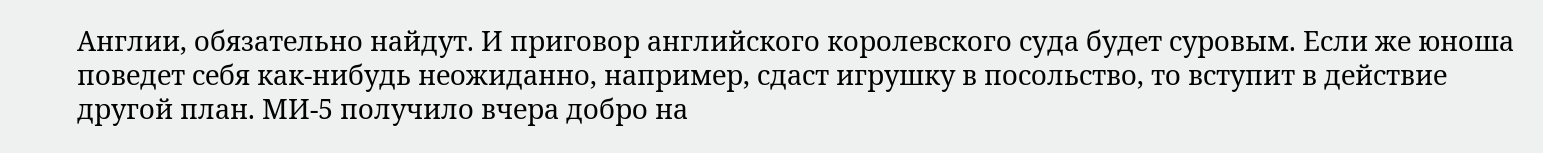Англии, обязательно найдут. И приговор английского королевского суда будет суровым. Если же юноша поведет себя как-нибудь неожиданно, например, сдаст игрушку в посольство, то вступит в действие другой план. МИ-5 получило вчера добро на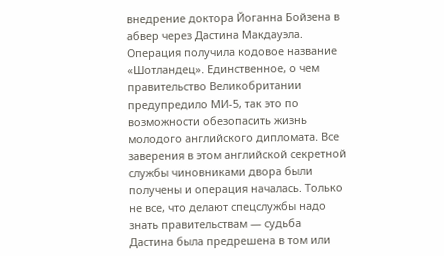внедрение доктора Йоганна Бойзена в абвер через Дастина Макдауэла. Операция получила кодовое название «Шотландец». Единственное, о чем правительство Великобритании предупредило МИ-5, так это по возможности обезопасить жизнь молодого английского дипломата. Все заверения в этом английской секретной службы чиновниками двора были получены и операция началась. Только не все, что делают спецслужбы надо знать правительствам — судьба Дастина была предрешена в том или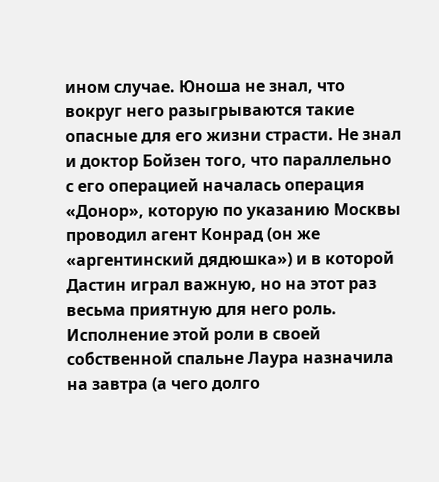ином случае. Юноша не знал, что вокруг него разыгрываются такие опасные для его жизни страсти. Не знал и доктор Бойзен того, что параллельно с его операцией началась операция «Донор», которую по указанию Москвы проводил агент Конрад (он же «аргентинский дядюшка») и в которой Дастин играл важную, но на этот раз весьма приятную для него роль. Исполнение этой роли в своей собственной спальне Лаура назначила на завтра (а чего долго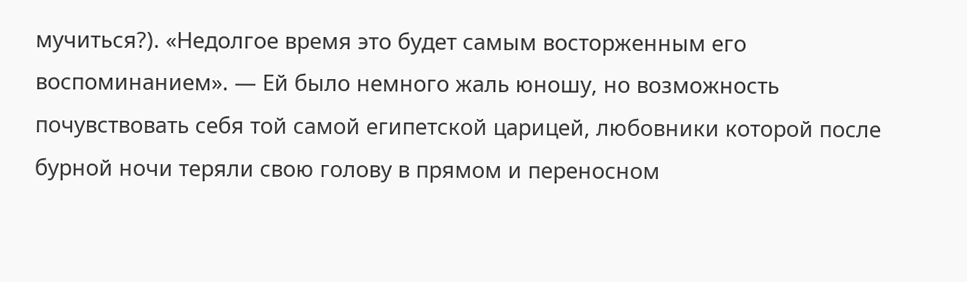мучиться?). «Недолгое время это будет самым восторженным его воспоминанием». — Ей было немного жаль юношу, но возможность почувствовать себя той самой египетской царицей, любовники которой после бурной ночи теряли свою голову в прямом и переносном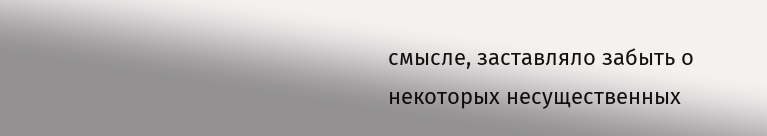смысле, заставляло забыть о некоторых несущественных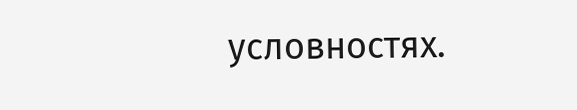условностях.